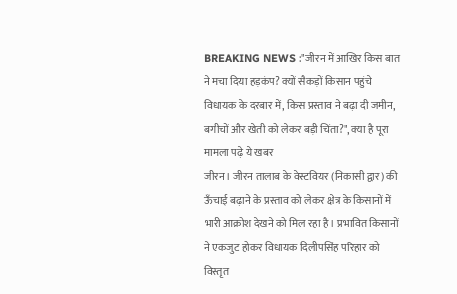BREAKING NEWS :"जीरन में आखिर किस बात ने मचा दिया हड़कंप? क्यों सैकड़ों किसान पहुंचे विधायक के दरबार में, किस प्रस्ताव ने बढ़ा दी जमीन, बगीचों और खेती को लेकर बड़ी चिंता?", क्या है पूरा मामला पढ़े ये खबर
जीरन। जीरन तालाब के वेस्टवियर (निकासी द्वार) की ऊँचाई बढ़ाने के प्रस्ताव को लेकर क्षेत्र के किसानों में भारी आक्रोश देखने को मिल रहा है। प्रभावित किसानों ने एकजुट होकर विधायक दिलीपसिंह परिहार को विस्तृत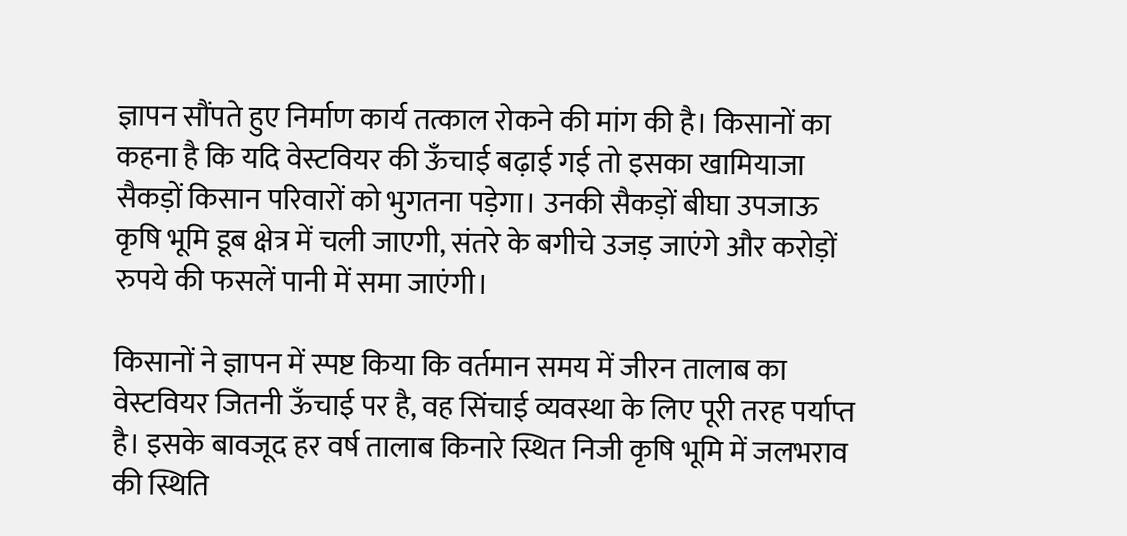ज्ञापन सौंपते हुए निर्माण कार्य तत्काल रोकने की मांग की है। किसानों का कहना है कि यदि वेस्टवियर की ऊँचाई बढ़ाई गई तो इसका खामियाजा सैकड़ों किसान परिवारों को भुगतना पड़ेगा। उनकी सैकड़ों बीघा उपजाऊ कृषि भूमि डूब क्षेत्र में चली जाएगी, संतरे के बगीचे उजड़ जाएंगे और करोड़ों रुपये की फसलें पानी में समा जाएंगी।

किसानों ने ज्ञापन में स्पष्ट किया कि वर्तमान समय में जीरन तालाब का वेस्टवियर जितनी ऊँचाई पर है, वह सिंचाई व्यवस्था के लिए पूरी तरह पर्याप्त है। इसके बावजूद हर वर्ष तालाब किनारे स्थित निजी कृषि भूमि में जलभराव की स्थिति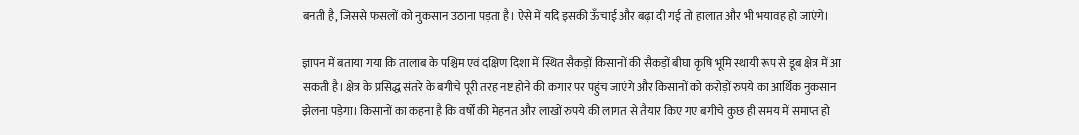बनती है, जिससे फसलों को नुकसान उठाना पड़ता है। ऐसे में यदि इसकी ऊँचाई और बढ़ा दी गई तो हालात और भी भयावह हो जाएंगे।

ज्ञापन में बताया गया कि तालाब के पश्चिम एवं दक्षिण दिशा में स्थित सैकड़ों किसानों की सैकड़ों बीघा कृषि भूमि स्थायी रूप से डूब क्षेत्र में आ सकती है। क्षेत्र के प्रसिद्ध संतरे के बगीचे पूरी तरह नष्ट होने की कगार पर पहुंच जाएंगे और किसानों को करोड़ों रुपये का आर्थिक नुकसान झेलना पड़ेगा। किसानों का कहना है कि वर्षों की मेहनत और लाखों रुपये की लागत से तैयार किए गए बगीचे कुछ ही समय में समाप्त हो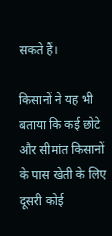सकते हैं।

किसानों ने यह भी बताया कि कई छोटे और सीमांत किसानों के पास खेती के लिए दूसरी कोई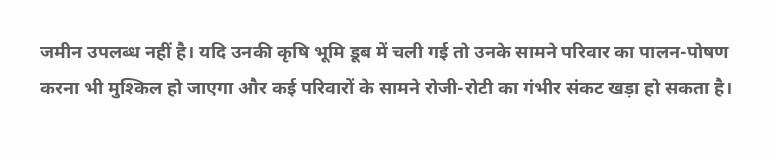जमीन उपलब्ध नहीं है। यदि उनकी कृषि भूमि डूब में चली गई तो उनके सामने परिवार का पालन-पोषण करना भी मुश्किल हो जाएगा और कई परिवारों के सामने रोजी-रोटी का गंभीर संकट खड़ा हो सकता है।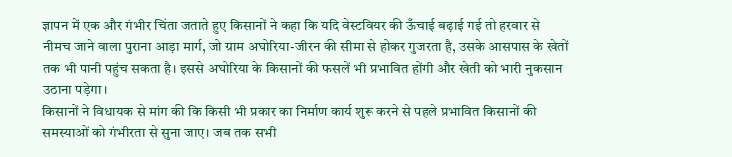ज्ञापन में एक और गंभीर चिंता जताते हुए किसानों ने कहा कि यदि वेस्टवियर की ऊँचाई बढ़ाई गई तो हरवार से नीमच जाने वाला पुराना आड़ा मार्ग, जो ग्राम अघोरिया-जीरन की सीमा से होकर गुजरता है, उसके आसपास के खेतों तक भी पानी पहुंच सकता है। इससे अघोरिया के किसानों की फसलें भी प्रभावित होंगी और खेती को भारी नुकसान उठाना पड़ेगा।
किसानों ने विधायक से मांग की कि किसी भी प्रकार का निर्माण कार्य शुरू करने से पहले प्रभावित किसानों की समस्याओं को गंभीरता से सुना जाए। जब तक सभी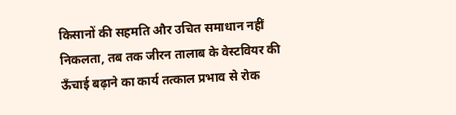किसानों की सहमति और उचित समाधान नहीं निकलता, तब तक जीरन तालाब के वेस्टवियर की ऊँचाई बढ़ाने का कार्य तत्काल प्रभाव से रोक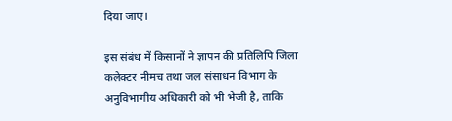दिया जाए।

इस संबंध में किसानों ने ज्ञापन की प्रतिलिपि जिला कलेक्टर नीमच तथा जल संसाधन विभाग के अनुविभागीय अधिकारी को भी भेजी है, ताकि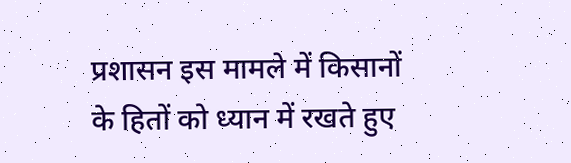प्रशासन इस मामले में किसानों के हितों को ध्यान में रखते हुए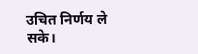उचित निर्णय ले सके।